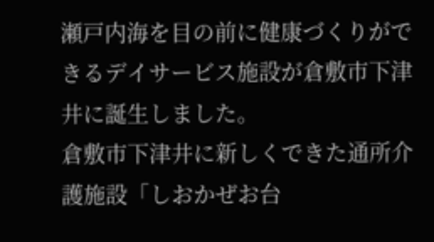瀬戸内海を目の前に健康づくりができるデイサービス施設が倉敷市下津井に誕生しました。
倉敷市下津井に新しくできた通所介護施設「しおかぜお台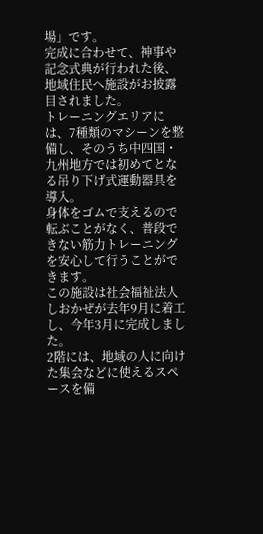場」です。
完成に合わせて、神事や記念式典が行われた後、地域住民へ施設がお披露目されました。
トレーニングエリアには、7種類のマシーンを整備し、そのうち中四国・九州地方では初めてとなる吊り下げ式運動器具を導入。
身体をゴムで支えるので転ぶことがなく、普段できない筋力トレーニングを安心して行うことができます。
この施設は社会福祉法人しおかぜが去年9月に着工し、今年3月に完成しました。
2階には、地域の人に向けた集会などに使えるスペースを備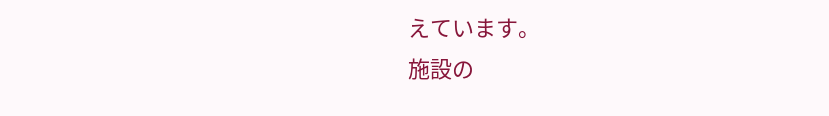えています。
施設の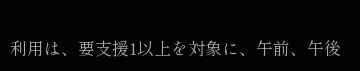利用は、要支援1以上を対象に、午前、午後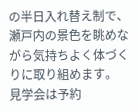の半日入れ替え制で、瀬戸内の景色を眺めながら気持ちよく体づくりに取り組めます。
見学会は予約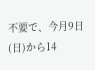不要で、今月9日(日)から14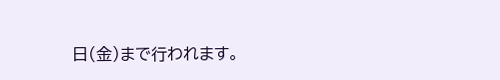日(金)まで行われます。